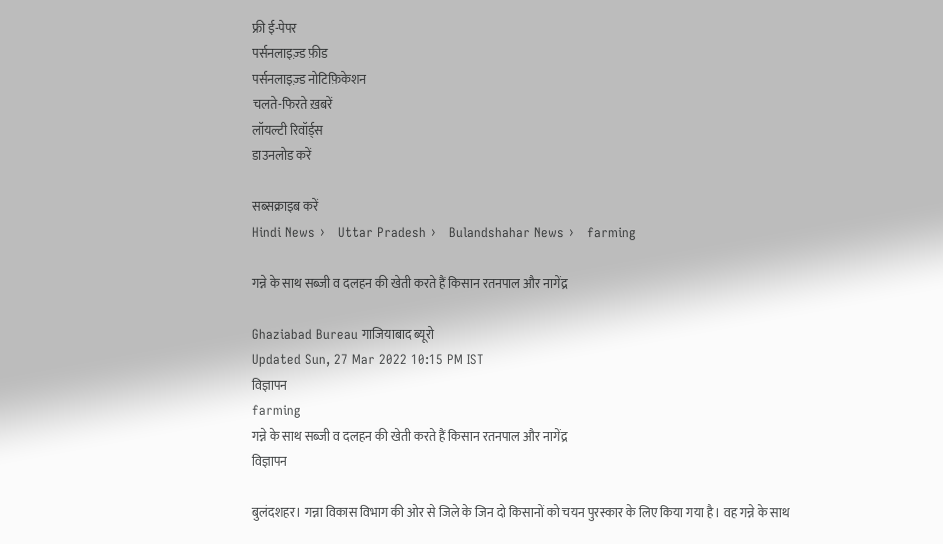फ्री ई-पेपर
पर्सनलाइज़्ड फ़ीड
पर्सनलाइज़्ड नोटिफ़िकेशन
चलते-फिरते ख़बरें
लॉयल्टी रिवॉर्ड्स
डाउनलोड करें

सब्सक्राइब करें
Hindi News ›   Uttar Pradesh ›   Bulandshahar News ›   farming

गन्ने के साथ सब्जी व दलहन की खेती करते हैं किसान रतनपाल और नागेंद्र

Ghaziabad Bureau गाजियाबाद ब्यूरो
Updated Sun, 27 Mar 2022 10:15 PM IST
विज्ञापन
farming
गन्ने के साथ सब्जी व दलहन की खेती करते हैं किसान रतनपाल और नागेंद्र
विज्ञापन

बुलंदशहर। गन्ना विकास विभाग की ओर से जिले के जिन दो किसानों को चयन पुरस्कार के लिए किया गया है। वह गन्ने के साथ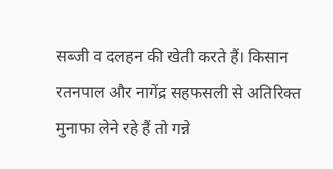सब्जी व दलहन की खेती करते हैं। किसान रतनपाल और नागेंद्र सहफसली से अतिरिक्त मुनाफा लेने रहे हैं तो गन्ने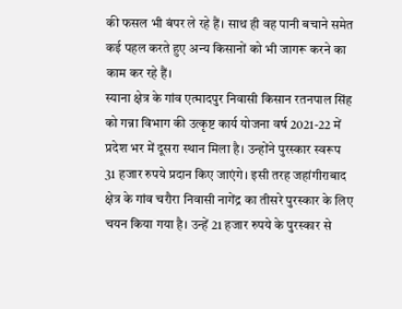की फसल भी बंपर ले रहे हैं। साथ ही वह पानी बचाने समेत कई पहल करते हुए अन्य किसानों को भी जागरू करने का काम कर रहे हैं।
स्याना क्षेत्र के गांव एत्मादपुर निवासी किसान रतनपाल सिंह को गन्ना विभाग की उत्कृष्ट कार्य योजना वर्ष 2021-22 में प्रदेश भर में दूसरा स्थान मिला है। उन्होंने पुरस्कार स्वरूप 31 हजार रुपये प्रदान किए जाएंगे। इसी तरह जहांगीराबाद क्षेत्र के गांव चरौरा निवासी नागेंद्र का तीसरे पुरस्कार के लिए चयन किया गया है। उन्हें 21 हजार रुपये के पुरस्कार से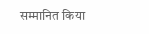सम्मानित किया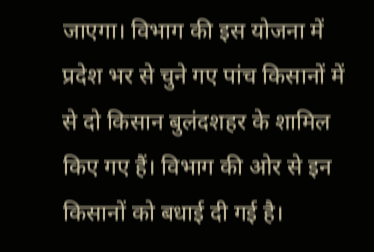जाएगा। विभाग की इस योजना में प्रदेश भर से चुने गए पांच किसानों में से दो किसान बुलंदशहर के शामिल किए गए हैं। विभाग की ओर से इन किसानों को बधाई दी गई है।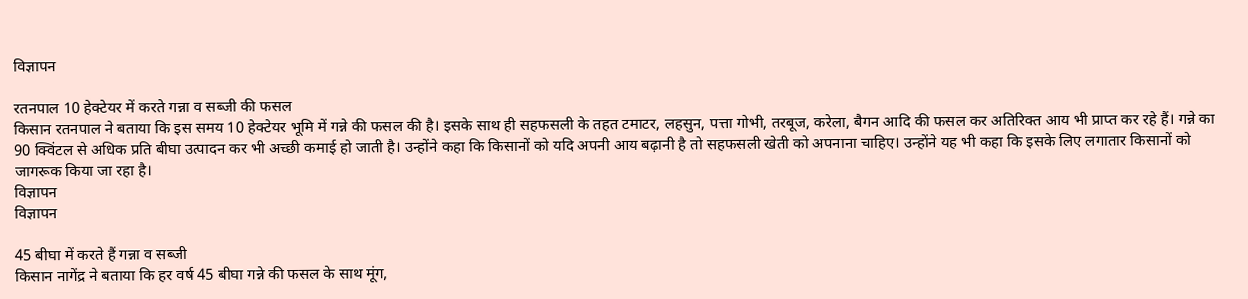विज्ञापन

रतनपाल 10 हेक्टेयर में करते गन्ना व सब्जी की फसल
किसान रतनपाल ने बताया कि इस समय 10 हेक्टेयर भूमि में गन्ने की फसल की है। इसके साथ ही सहफसली के तहत टमाटर, लहसुन, पत्ता गोभी, तरबूज, करेला, बैगन आदि की फसल कर अतिरिक्त आय भी प्राप्त कर रहे हैं। गन्ने का 90 क्विंटल से अधिक प्रति बीघा उत्पादन कर भी अच्छी कमाई हो जाती है। उन्होंने कहा कि किसानों को यदि अपनी आय बढ़ानी है तो सहफसली खेती को अपनाना चाहिए। उन्होंने यह भी कहा कि इसके लिए लगातार किसानों को जागरूक किया जा रहा है।
विज्ञापन
विज्ञापन

45 बीघा में करते हैं गन्ना व सब्जी
किसान नागेंद्र ने बताया कि हर वर्ष 45 बीघा गन्ने की फसल के साथ मूंग,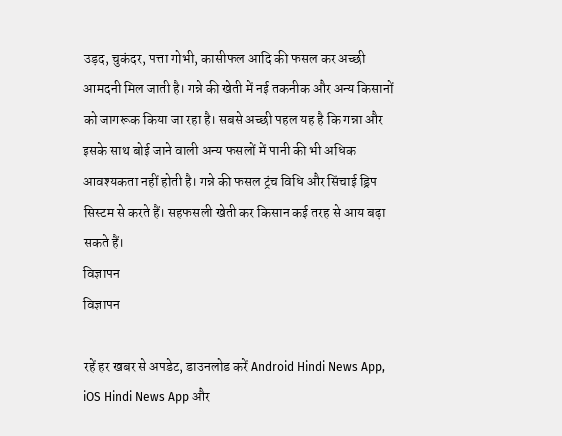उड़द, चुकंदर, पत्ता गोभी, कासीफल आदि की फसल कर अच्छी आमदनी मिल जाती है। गन्ने की खेती में नई तकनीक और अन्य किसानों को जागरूक किया जा रहा है। सबसे अच्छी पहल यह है कि गन्ना और इसके साथ बोई जाने वाली अन्य फसलों में पानी की भी अधिक आवश्यकता नहीं होती है। गन्ने की फसल ट्रंच विधि और सिंचाई ड्रिप सिस्टम से करते हैं। सहफसली खेती कर किसान कई तरह से आय बढ़ा सकते हैं।
विज्ञापन
विज्ञापन

रहें हर खबर से अपडेट, डाउनलोड करें Android Hindi News App, iOS Hindi News App और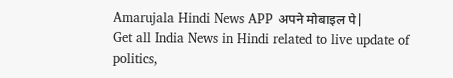Amarujala Hindi News APP अपने मोबाइल पे|
Get all India News in Hindi related to live update of politics,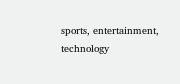sports, entertainment, technology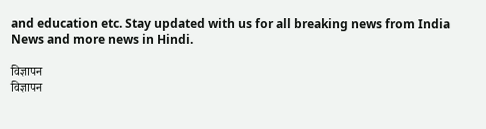and education etc. Stay updated with us for all breaking news from India News and more news in Hindi.

विज्ञापन
विज्ञापन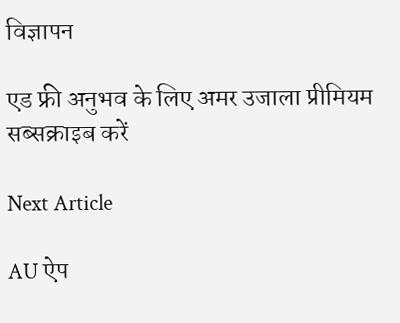विज्ञापन

एड फ्री अनुभव के लिए अमर उजाला प्रीमियम सब्सक्राइब करें

Next Article

AU ऐप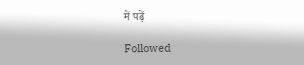में पढ़ें

Followed